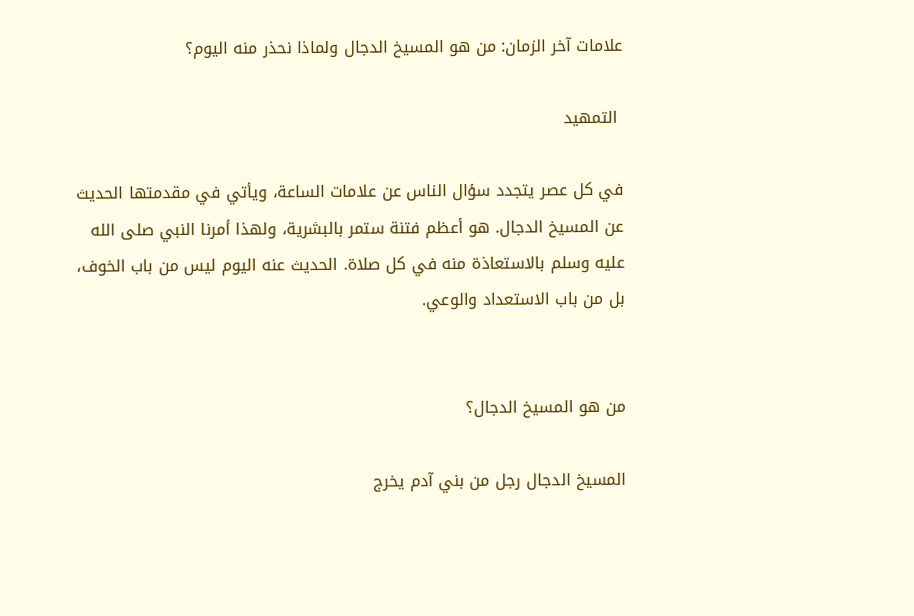علامات آخر الزمان: من هو المسيخ الدجال ولماذا نحذر منه اليوم؟

 التمهيد

في كل عصر يتجدد سؤال الناس عن علامات الساعة، ويأتي في مقدمتها الحديث عن المسيخ الدجال. هو أعظم فتنة ستمر بالبشرية، ولهذا أمرنا النبي صلى الله عليه وسلم بالاستعاذة منه في كل صلاة. الحديث عنه اليوم ليس من باب الخوف، بل من باب الاستعداد والوعي.


من هو المسيخ الدجال؟

المسيخ الدجال رجل من بني آدم يخرج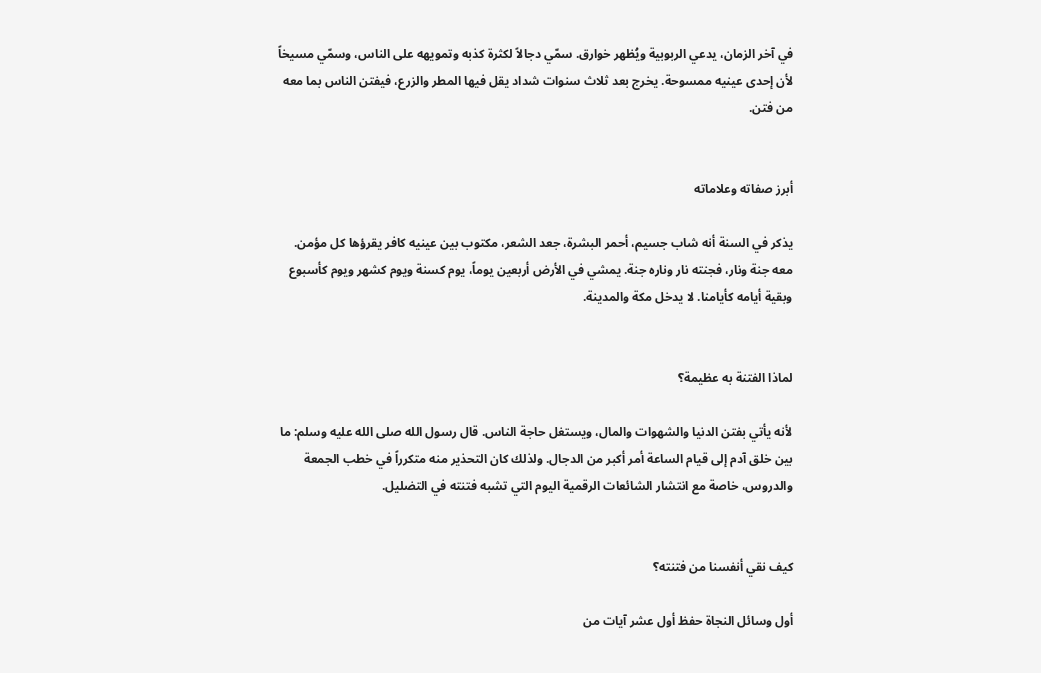في آخر الزمان، يدعي الربوبية ويُظهر خوارق. سمّي دجالاً لكثرة كذبه وتمويهه على الناس، وسمّي مسيخاً لأن إحدى عينيه ممسوحة. يخرج بعد ثلاث سنوات شداد يقل فيها المطر والزرع، فيفتن الناس بما معه من فتن.


أبرز صفاته وعلاماته

يذكر في السنة أنه شاب جسيم، أحمر البشرة، جعد الشعر، مكتوب بين عينيه كافر يقرؤها كل مؤمن. معه جنة ونار، فجنته نار وناره جنة. يمشي في الأرض أربعين يوماً، يوم كسنة ويوم كشهر ويوم كأسبوع وبقية أيامه كأيامنا. لا يدخل مكة والمدينة.


لماذا الفتنة به عظيمة؟

لأنه يأتي بفتن الدنيا والشهوات والمال، ويستغل حاجة الناس. قال رسول الله صلى الله عليه وسلم: ما بين خلق آدم إلى قيام الساعة أمر أكبر من الدجال. ولذلك كان التحذير منه متكرراً في خطب الجمعة والدروس، خاصة مع انتشار الشائعات الرقمية اليوم التي تشبه فتنته في التضليل.


كيف نقي أنفسنا من فتنته؟

أول وسائل النجاة حفظ أول عشر آيات من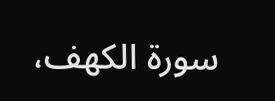سورة الكهف،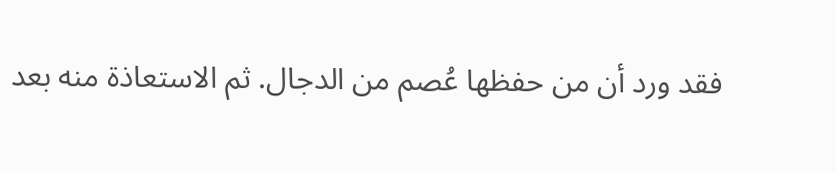فقد ورد أن من حفظها عُصم من الدجال. ثم الاستعاذة منه بعد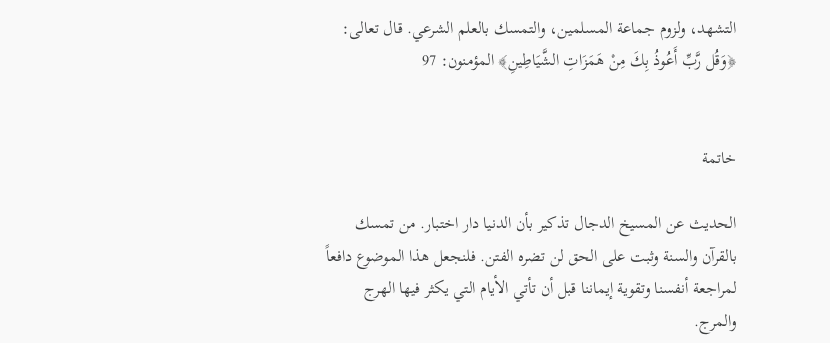التشهد، ولزوم جماعة المسلمين، والتمسك بالعلم الشرعي. قال تعالى: ﴿وَقُل رَّبِّ أَعُوذُ بِكَ مِنْ هَمَزَاتِ الشَّيَاطِينِ﴾ المؤمنون: 97


خاتمة

الحديث عن المسيخ الدجال تذكير بأن الدنيا دار اختبار. من تمسك بالقرآن والسنة وثبت على الحق لن تضره الفتن. فلنجعل هذا الموضوع دافعاً لمراجعة أنفسنا وتقوية إيماننا قبل أن تأتي الأيام التي يكثر فيها الهرج والمرج.